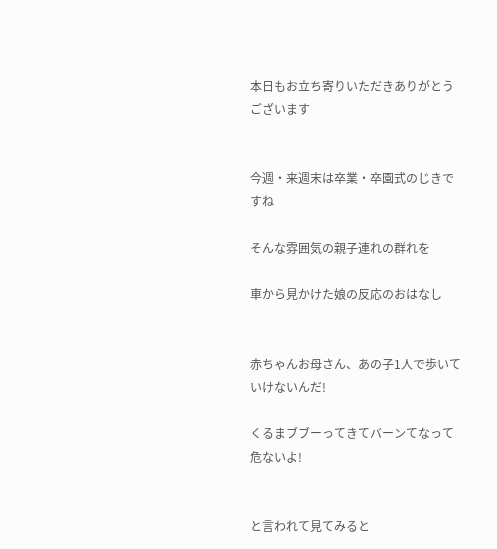本日もお立ち寄りいただきありがとうございます


今週・来週末は卒業・卒園式のじきですね

そんな雰囲気の親子連れの群れを

車から見かけた娘の反応のおはなし


赤ちゃんお母さん、あの子1人で歩いていけないんだ!

くるまブブーってきてバーンてなって危ないよ!


と言われて見てみると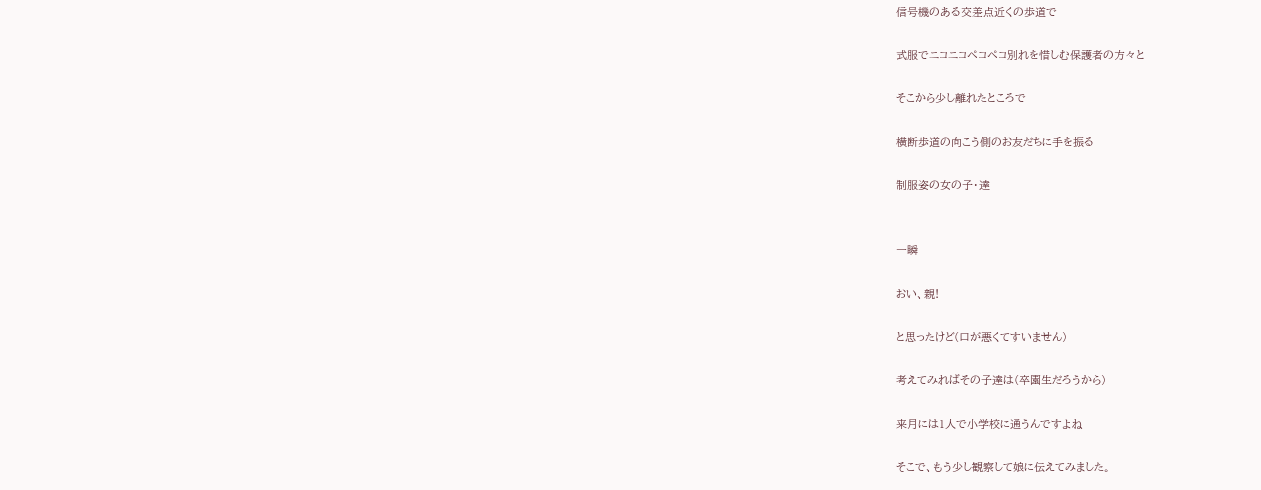信号機のある交差点近くの歩道で

式服でニコニコペコペコ別れを惜しむ保護者の方々と

そこから少し離れたところで

横断歩道の向こう側のお友だちに手を振る

制服姿の女の子・達


一瞬

おい、親!

と思ったけど(口が悪くてすいません)

考えてみればその子達は(卒園生だろうから)

来月には1人で小学校に通うんですよね

そこで、もう少し観察して娘に伝えてみました。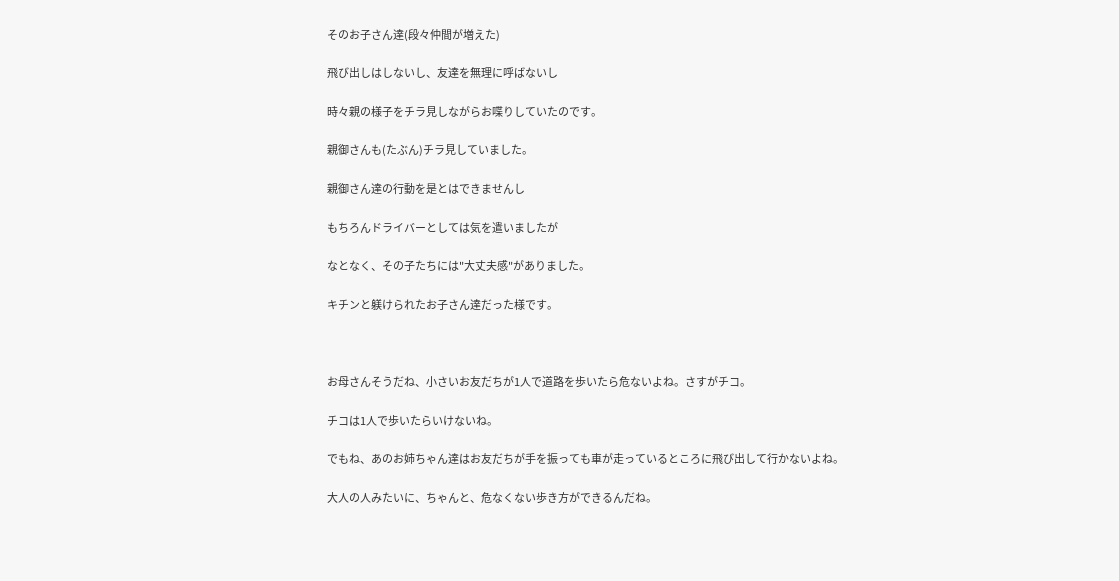そのお子さん達(段々仲間が増えた)

飛び出しはしないし、友達を無理に呼ばないし

時々親の様子をチラ見しながらお喋りしていたのです。

親御さんも(たぶん)チラ見していました。

親御さん達の行動を是とはできませんし

もちろんドライバーとしては気を遣いましたが

なとなく、その子たちには"大丈夫感"がありました。

キチンと躾けられたお子さん達だった様です。



お母さんそうだね、小さいお友だちが1人で道路を歩いたら危ないよね。さすがチコ。

チコは1人で歩いたらいけないね。

でもね、あのお姉ちゃん達はお友だちが手を振っても車が走っているところに飛び出して行かないよね。

大人の人みたいに、ちゃんと、危なくない歩き方ができるんだね。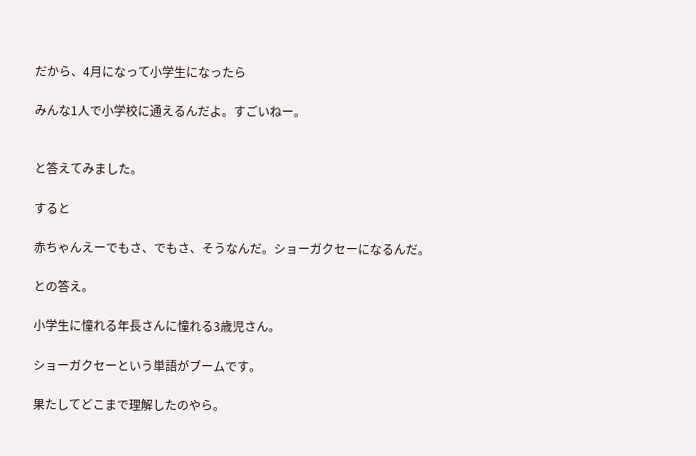だから、4月になって小学生になったら

みんな1人で小学校に通えるんだよ。すごいねー。


と答えてみました。

すると

赤ちゃんえーでもさ、でもさ、そうなんだ。ショーガクセーになるんだ。

との答え。

小学生に憧れる年長さんに憧れる3歳児さん。

ショーガクセーという単語がブームです。

果たしてどこまで理解したのやら。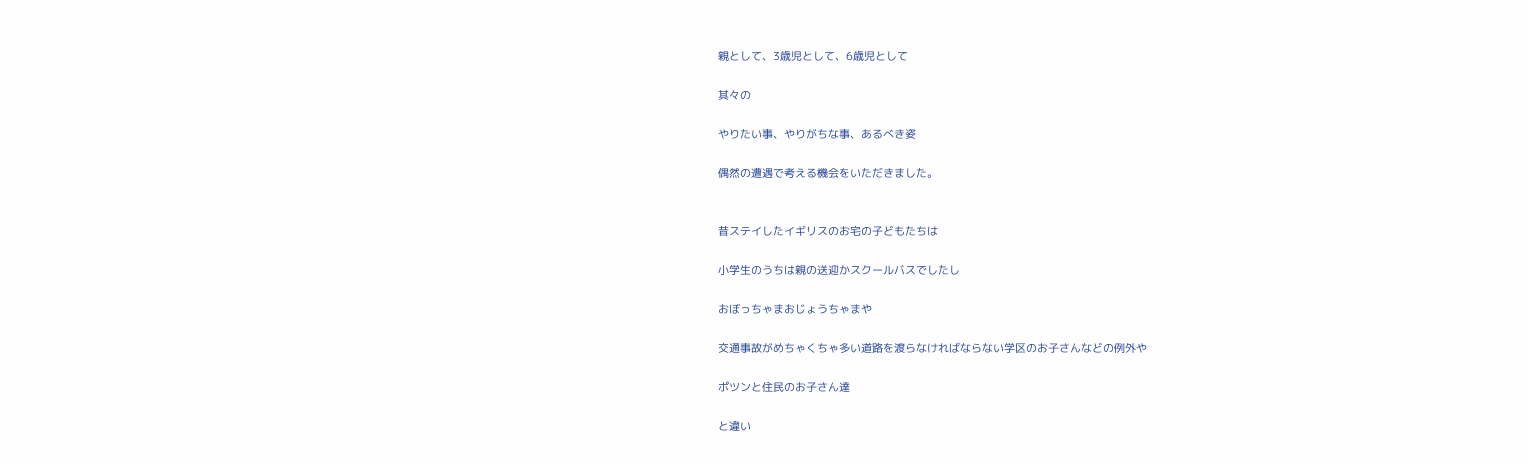親として、3歳児として、6歳児として

其々の

やりたい事、やりがちな事、あるべき姿

偶然の遭遇で考える機会をいただきました。


昔ステイしたイギリスのお宅の子どもたちは

小学生のうちは親の送迎かスクールバスでしたし

おぼっちゃまおじょうちゃまや

交通事故がめちゃくちゃ多い道路を渡らなければならない学区のお子さんなどの例外や

ポツンと住民のお子さん達

と違い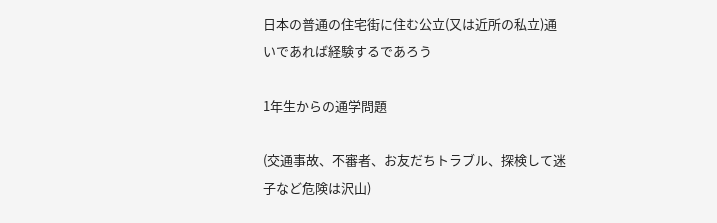日本の普通の住宅街に住む公立(又は近所の私立)通いであれば経験するであろう

1年生からの通学問題

(交通事故、不審者、お友だちトラブル、探検して迷子など危険は沢山)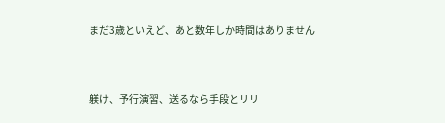まだ3歳といえど、あと数年しか時間はありません


躾け、予行演習、送るなら手段とリリ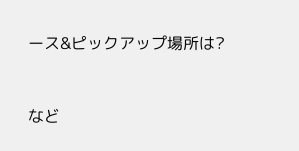ース&ピックアップ場所は?


など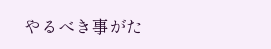やるべき事がた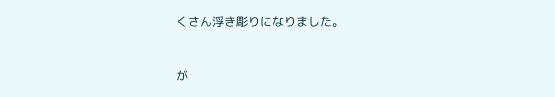くさん浮き彫りになりました。


が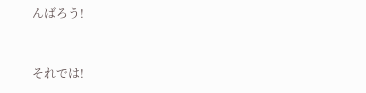んばろう!


それでは!